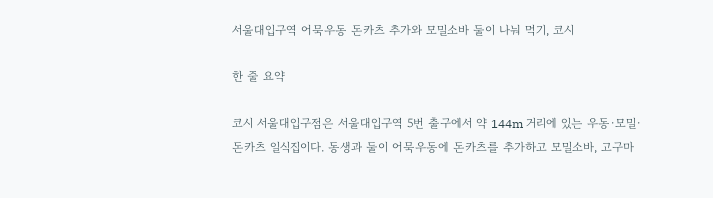서울대입구역 어묵우동 돈카츠 추가와 모밀소바 둘이 나눠 먹기, 코시

한 줄 요약

코시 서울대입구점은 서울대입구역 5번 출구에서 약 144m 거리에 있는 우동·모밀·돈카츠 일식집이다. 동생과 둘이 어묵우동에 돈카츠를 추가하고 모밀소바, 고구마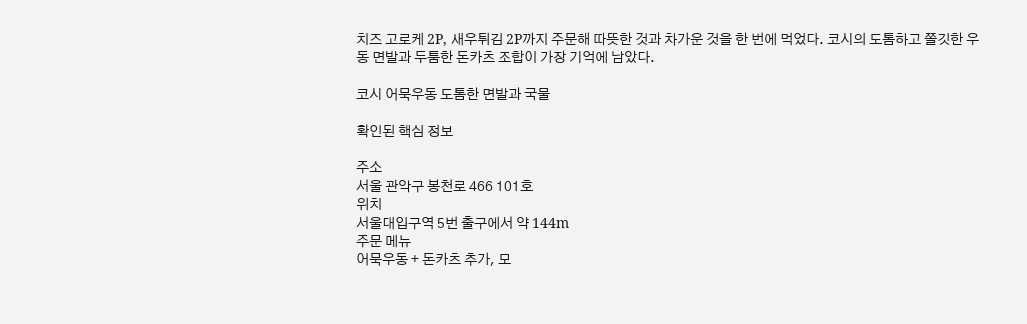치즈 고로케 2P, 새우튀김 2P까지 주문해 따뜻한 것과 차가운 것을 한 번에 먹었다. 코시의 도톰하고 쫄깃한 우동 면발과 두툼한 돈카츠 조합이 가장 기억에 남았다.

코시 어묵우동 도톰한 면발과 국물

확인된 핵심 정보

주소
서울 관악구 봉천로 466 101호
위치
서울대입구역 5번 출구에서 약 144m
주문 메뉴
어묵우동 + 돈카츠 추가, 모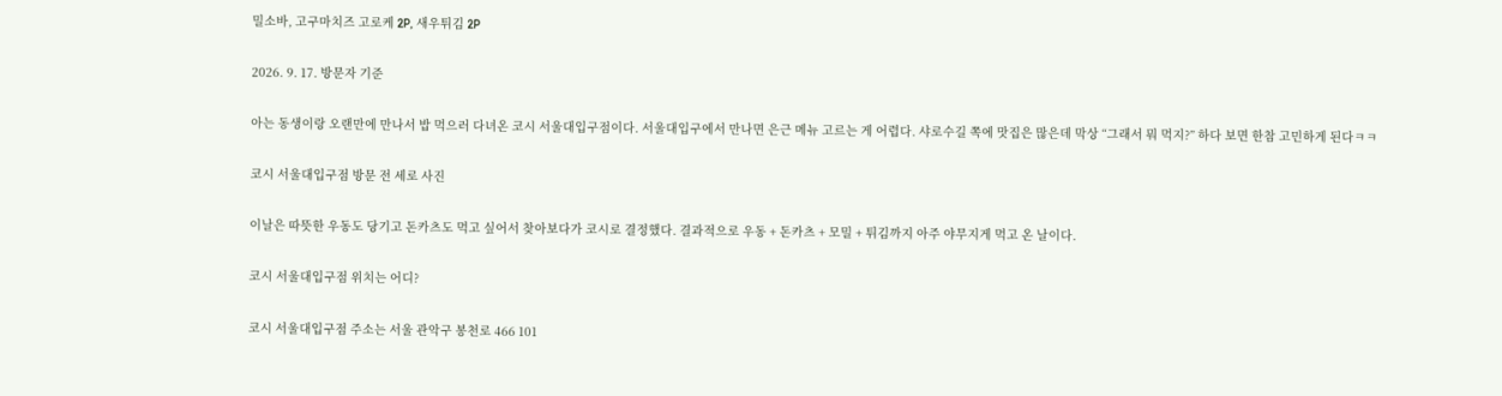밀소바, 고구마치즈 고로케 2P, 새우튀김 2P

2026. 9. 17. 방문자 기준

아는 동생이랑 오랜만에 만나서 밥 먹으러 다녀온 코시 서울대입구점이다. 서울대입구에서 만나면 은근 메뉴 고르는 게 어렵다. 샤로수길 쪽에 맛집은 많은데 막상 “그래서 뭐 먹지?” 하다 보면 한참 고민하게 된다ㅋㅋ

코시 서울대입구점 방문 전 세로 사진

이날은 따뜻한 우동도 당기고 돈카츠도 먹고 싶어서 찾아보다가 코시로 결정했다. 결과적으로 우동 + 돈카츠 + 모밀 + 튀김까지 아주 야무지게 먹고 온 날이다.

코시 서울대입구점 위치는 어디?

코시 서울대입구점 주소는 서울 관악구 봉천로 466 101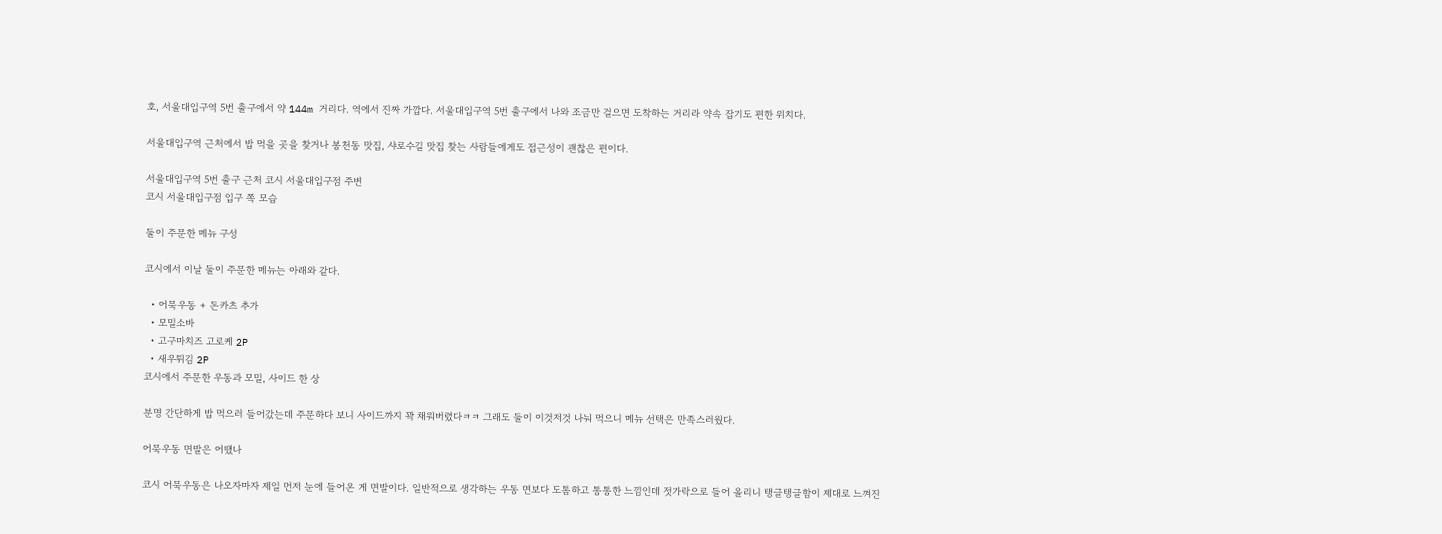호, 서울대입구역 5번 출구에서 약 144m 거리다. 역에서 진짜 가깝다. 서울대입구역 5번 출구에서 나와 조금만 걸으면 도착하는 거리라 약속 잡기도 편한 위치다.

서울대입구역 근처에서 밥 먹을 곳을 찾거나 봉천동 맛집, 샤로수길 맛집 찾는 사람들에게도 접근성이 괜찮은 편이다.

서울대입구역 5번 출구 근처 코시 서울대입구점 주변
코시 서울대입구점 입구 쪽 모습

둘이 주문한 메뉴 구성

코시에서 이날 둘이 주문한 메뉴는 아래와 같다.

  • 어묵우동 + 돈카츠 추가
  • 모밀소바
  • 고구마치즈 고로케 2P
  • 새우튀김 2P
코시에서 주문한 우동과 모밀, 사이드 한 상

분명 간단하게 밥 먹으러 들어갔는데 주문하다 보니 사이드까지 꽉 채워버렸다ㅋㅋ 그래도 둘이 이것저것 나눠 먹으니 메뉴 선택은 만족스러웠다.

어묵우동 면발은 어땠나

코시 어묵우동은 나오자마자 제일 먼저 눈에 들어온 게 면발이다. 일반적으로 생각하는 우동 면보다 도톰하고 통통한 느낌인데 젓가락으로 들어 올리니 탱글탱글함이 제대로 느껴진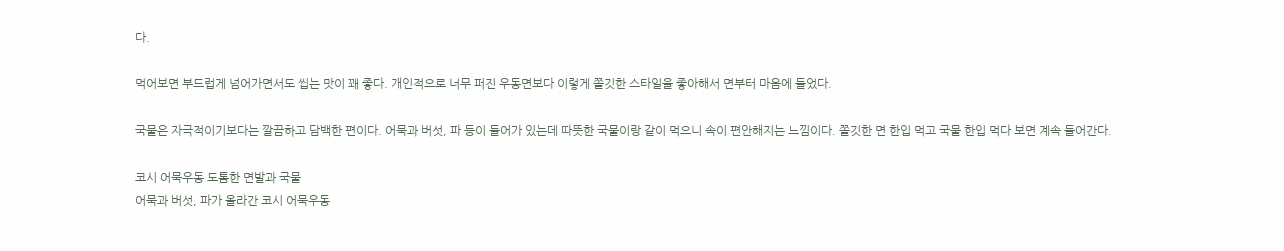다.

먹어보면 부드럽게 넘어가면서도 씹는 맛이 꽤 좋다. 개인적으로 너무 퍼진 우동면보다 이렇게 쫄깃한 스타일을 좋아해서 면부터 마음에 들었다.

국물은 자극적이기보다는 깔끔하고 담백한 편이다. 어묵과 버섯, 파 등이 들어가 있는데 따뜻한 국물이랑 같이 먹으니 속이 편안해지는 느낌이다. 쫄깃한 면 한입 먹고 국물 한입 먹다 보면 계속 들어간다.

코시 어묵우동 도톰한 면발과 국물
어묵과 버섯, 파가 올라간 코시 어묵우동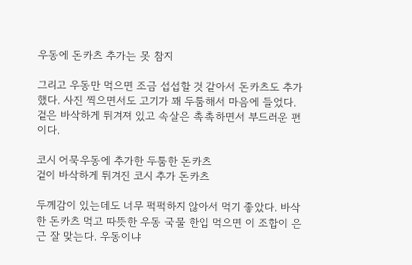우동에 돈카츠 추가는 못 참지

그리고 우동만 먹으면 조금 섭섭할 것 같아서 돈카츠도 추가했다. 사진 찍으면서도 고기가 꽤 두툼해서 마음에 들었다. 겉은 바삭하게 튀겨져 있고 속살은 촉촉하면서 부드러운 편이다.

코시 어묵우동에 추가한 두툼한 돈카츠
겉이 바삭하게 튀겨진 코시 추가 돈카츠

두께감이 있는데도 너무 퍽퍽하지 않아서 먹기 좋았다. 바삭한 돈카츠 먹고 따뜻한 우동 국물 한입 먹으면 이 조합이 은근 잘 맞는다. 우동이냐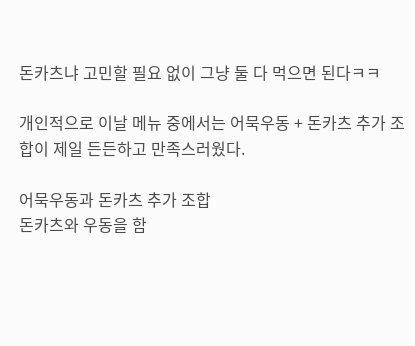돈카츠냐 고민할 필요 없이 그냥 둘 다 먹으면 된다ㅋㅋ

개인적으로 이날 메뉴 중에서는 어묵우동 + 돈카츠 추가 조합이 제일 든든하고 만족스러웠다.

어묵우동과 돈카츠 추가 조합
돈카츠와 우동을 함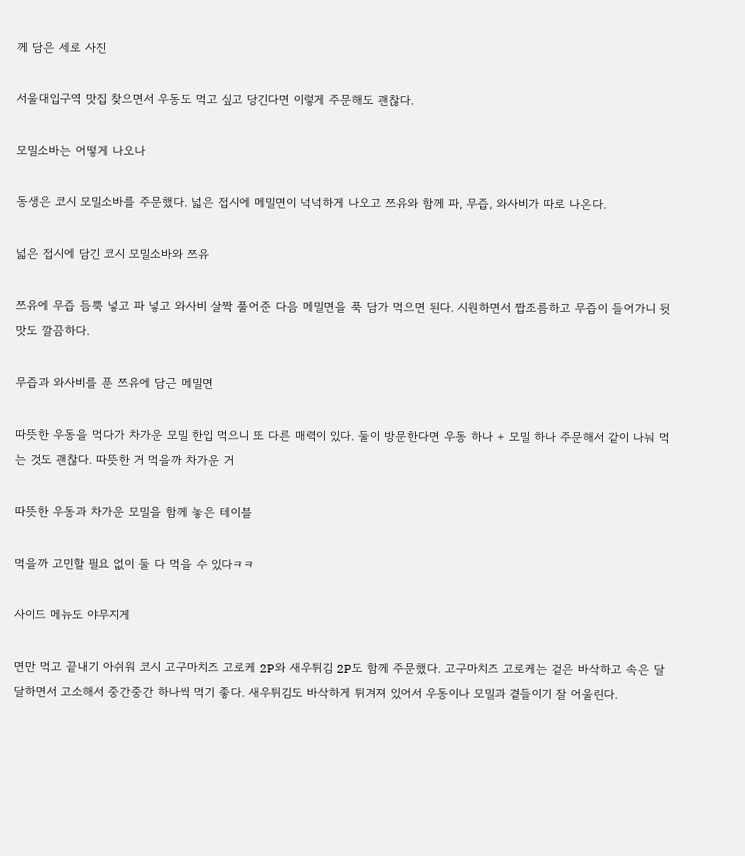께 담은 세로 사진

서울대입구역 맛집 찾으면서 우동도 먹고 싶고 당긴다면 이렇게 주문해도 괜찮다.

모밀소바는 어떻게 나오나

동생은 코시 모밀소바를 주문했다. 넓은 접시에 메밀면이 넉넉하게 나오고 쯔유와 함께 파, 무즙, 와사비가 따로 나온다.

넓은 접시에 담긴 코시 모밀소바와 쯔유

쯔유에 무즙 듬뿍 넣고 파 넣고 와사비 살짝 풀어준 다음 메밀면을 푹 담가 먹으면 된다. 시원하면서 짭조름하고 무즙이 들어가니 뒷맛도 깔끔하다.

무즙과 와사비를 푼 쯔유에 담근 메밀면

따뜻한 우동을 먹다가 차가운 모밀 한입 먹으니 또 다른 매력이 있다. 둘이 방문한다면 우동 하나 + 모밀 하나 주문해서 같이 나눠 먹는 것도 괜찮다. 따뜻한 거 먹을까 차가운 거

따뜻한 우동과 차가운 모밀을 함께 놓은 테이블

먹을까 고민할 필요 없이 둘 다 먹을 수 있다ㅋㅋ

사이드 메뉴도 야무지게

면만 먹고 끝내기 아쉬워 코시 고구마치즈 고로케 2P와 새우튀김 2P도 함께 주문했다. 고구마치즈 고로케는 겉은 바삭하고 속은 달달하면서 고소해서 중간중간 하나씩 먹기 좋다. 새우튀김도 바삭하게 튀겨져 있어서 우동이나 모밀과 곁들이기 잘 어울린다.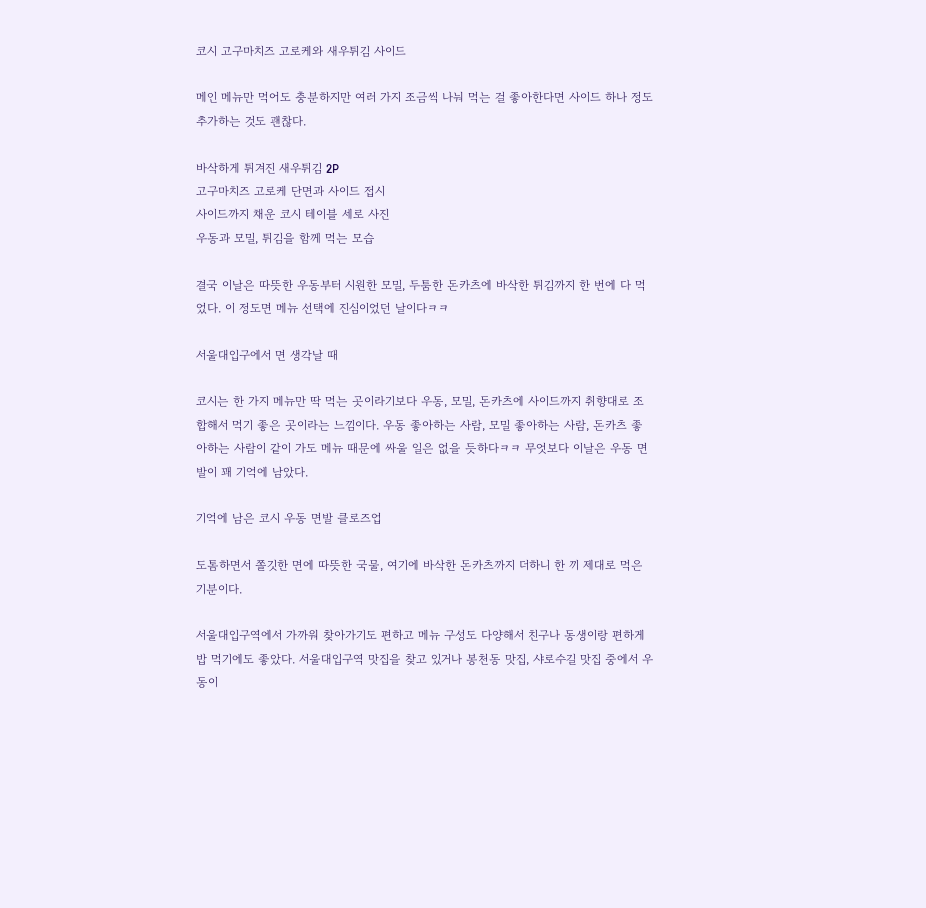코시 고구마치즈 고로케와 새우튀김 사이드

메인 메뉴만 먹어도 충분하지만 여러 가지 조금씩 나눠 먹는 걸 좋아한다면 사이드 하나 정도 추가하는 것도 괜찮다.

바삭하게 튀겨진 새우튀김 2P
고구마치즈 고로케 단면과 사이드 접시
사이드까지 채운 코시 테이블 세로 사진
우동과 모밀, 튀김을 함께 먹는 모습

결국 이날은 따뜻한 우동부터 시원한 모밀, 두툼한 돈카츠에 바삭한 튀김까지 한 번에 다 먹었다. 이 정도면 메뉴 선택에 진심이었던 날이다ㅋㅋ

서울대입구에서 면 생각날 때

코시는 한 가지 메뉴만 딱 먹는 곳이라기보다 우동, 모밀, 돈카츠에 사이드까지 취향대로 조합해서 먹기 좋은 곳이라는 느낌이다. 우동 좋아하는 사람, 모밀 좋아하는 사람, 돈카츠 좋아하는 사람이 같이 가도 메뉴 때문에 싸울 일은 없을 듯하다ㅋㅋ 무엇보다 이날은 우동 면발이 꽤 기억에 남았다.

기억에 남은 코시 우동 면발 클로즈업

도톰하면서 쫄깃한 면에 따뜻한 국물, 여기에 바삭한 돈카츠까지 더하니 한 끼 제대로 먹은 기분이다.

서울대입구역에서 가까워 찾아가기도 편하고 메뉴 구성도 다양해서 친구나 동생이랑 편하게 밥 먹기에도 좋았다. 서울대입구역 맛집을 찾고 있거나 봉천동 맛집, 샤로수길 맛집 중에서 우동이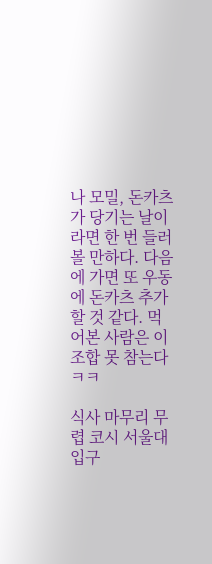나 모밀, 돈카츠가 당기는 날이라면 한 번 들러볼 만하다. 다음에 가면 또 우동에 돈카츠 추가할 것 같다. 먹어본 사람은 이 조합 못 참는다ㅋㅋ

식사 마무리 무렵 코시 서울대입구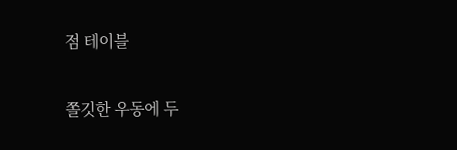점 테이블

쫄깃한 우동에 두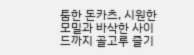툼한 돈카츠, 시원한 모밀과 바삭한 사이드까지 골고루 즐기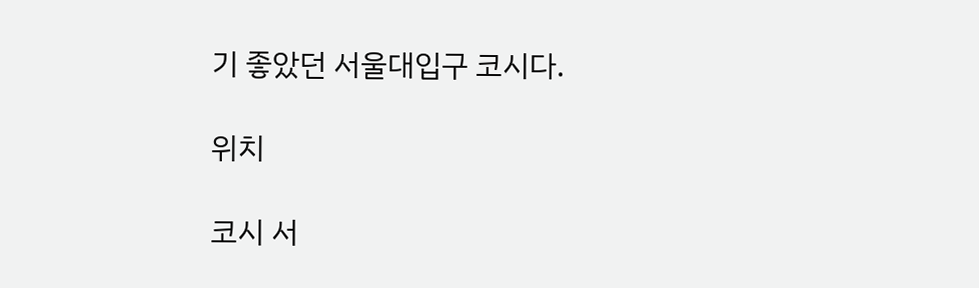기 좋았던 서울대입구 코시다.

위치

코시 서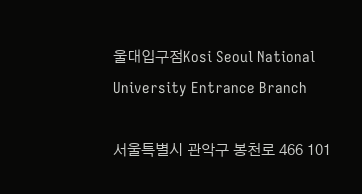울대입구점Kosi Seoul National University Entrance Branch

서울특별시 관악구 봉천로 466 101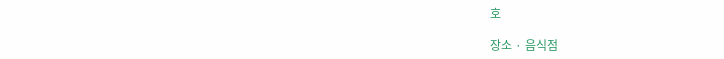호

장소 · 음식점